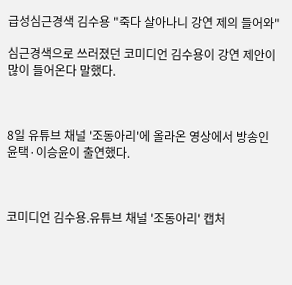급성심근경색 김수용 "죽다 살아나니 강연 제의 들어와"

심근경색으로 쓰러졌던 코미디언 김수용이 강연 제안이 많이 들어온다 말했다.



8일 유튜브 채널 '조동아리'에 올라온 영상에서 방송인 윤택·이승윤이 출연했다.



코미디언 김수용.유튜브 채널 '조동아리' 캡처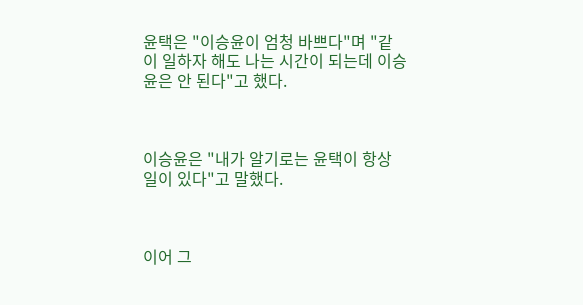윤택은 "이승윤이 엄청 바쁘다"며 "같이 일하자 해도 나는 시간이 되는데 이승윤은 안 된다"고 했다.



이승윤은 "내가 알기로는 윤택이 항상 일이 있다"고 말했다.



이어 그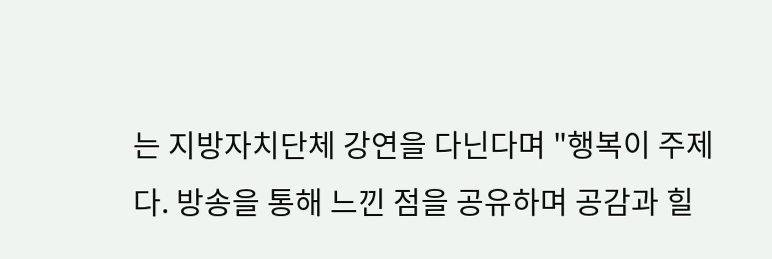는 지방자치단체 강연을 다닌다며 "행복이 주제다. 방송을 통해 느낀 점을 공유하며 공감과 힐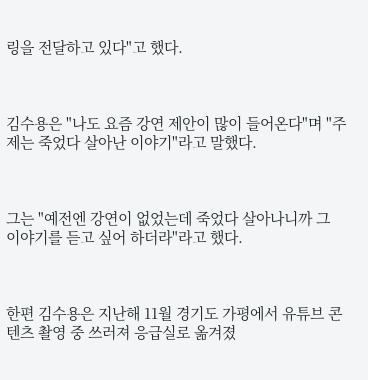링을 전달하고 있다"고 했다.



김수용은 "나도 요즘 강연 제안이 많이 들어온다"며 "주제는 죽었다 살아난 이야기"라고 말했다.



그는 "예전엔 강연이 없었는데 죽었다 살아나니까 그 이야기를 듣고 싶어 하더라"라고 했다.



한편 김수용은 지난해 11월 경기도 가평에서 유튜브 콘텐츠 촬영 중 쓰러져 응급실로 옮겨졌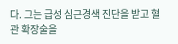다. 그는 급성 심근경색 진단을 받고 혈관 확장술을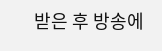받은 후 방송에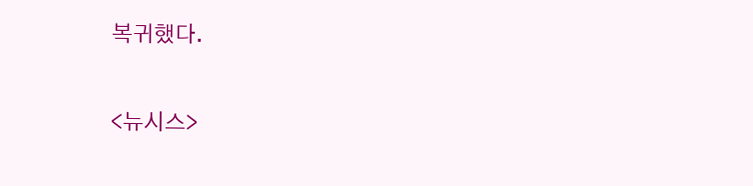복귀했다.

<뉴시스>